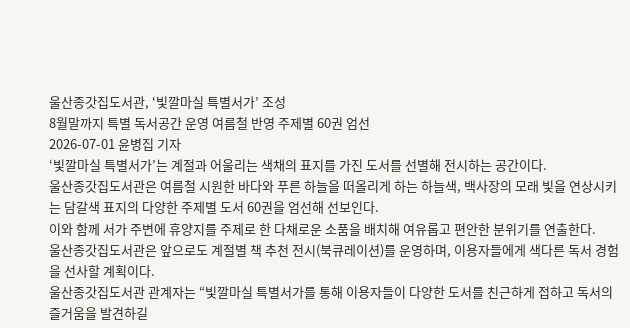울산종갓집도서관, ‘빛깔마실 특별서가’ 조성
8월말까지 특별 독서공간 운영 여름철 반영 주제별 60권 엄선
2026-07-01 윤병집 기자
‘빛깔마실 특별서가’는 계절과 어울리는 색채의 표지를 가진 도서를 선별해 전시하는 공간이다.
울산종갓집도서관은 여름철 시원한 바다와 푸른 하늘을 떠올리게 하는 하늘색, 백사장의 모래 빛을 연상시키는 담갈색 표지의 다양한 주제별 도서 60권을 엄선해 선보인다.
이와 함께 서가 주변에 휴양지를 주제로 한 다채로운 소품을 배치해 여유롭고 편안한 분위기를 연출한다.
울산종갓집도서관은 앞으로도 계절별 책 추천 전시(북큐레이션)를 운영하며, 이용자들에게 색다른 독서 경험을 선사할 계획이다.
울산종갓집도서관 관계자는 “빛깔마실 특별서가를 통해 이용자들이 다양한 도서를 친근하게 접하고 독서의 즐거움을 발견하길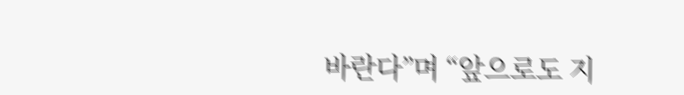바란다”며 “앞으로도 지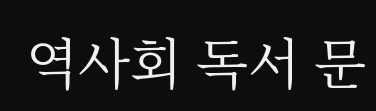역사회 독서 문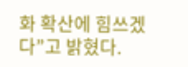화 확산에 힘쓰겠다”고 밝혔다.